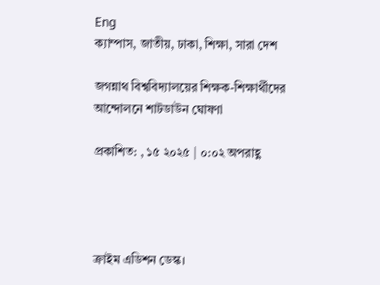Eng
ক্যাম্পাস, জাতীয়, ঢাকা, শিক্ষা, সারা দেশ

জগন্নাথ বিশ্ববিদ্যালয়ের শিক্ষক-শিক্ষার্থীদের আন্দোলনে শাটডাউন ঘোষণা

প্রকাশিত: , ১৫ ২০২৫ | ০:০২ অপরাহ্ণ




ক্রাইম এডিশন ডেস্ক।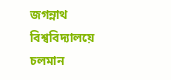জগন্নাথ বিশ্ববিদ্যালয়ে চলমান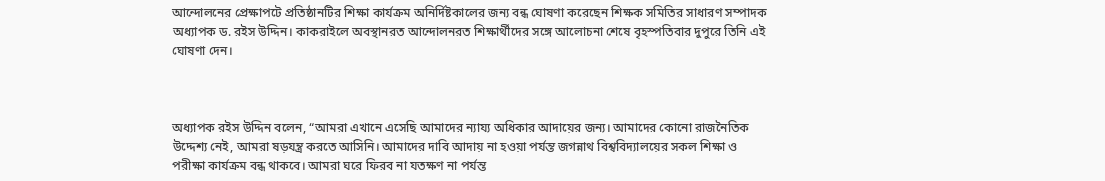আন্দোলনের প্রেক্ষাপটে প্রতিষ্ঠানটির শিক্ষা কার্যক্রম অনির্দিষ্টকালের জন্য বন্ধ ঘোষণা করেছেন শিক্ষক সমিতির সাধারণ সম্পাদক অধ্যাপক ড. রইস উদ্দিন। কাকরাইলে অবস্থানরত আন্দোলনরত শিক্ষার্থীদের সঙ্গে আলোচনা শেষে বৃহস্পতিবার দুপুরে তিনি এই ঘোষণা দেন।



অধ্যাপক রইস উদ্দিন বলেন, “আমরা এখানে এসেছি আমাদের ন্যায্য অধিকার আদায়ের জন্য। আমাদের কোনো রাজনৈতিক উদ্দেশ্য নেই, আমরা ষড়যন্ত্র করতে আসিনি। আমাদের দাবি আদায় না হওয়া পর্যন্ত জগন্নাথ বিশ্ববিদ্যালয়ের সকল শিক্ষা ও পরীক্ষা কার্যক্রম বন্ধ থাকবে। আমরা ঘরে ফিরব না যতক্ষণ না পর্যন্ত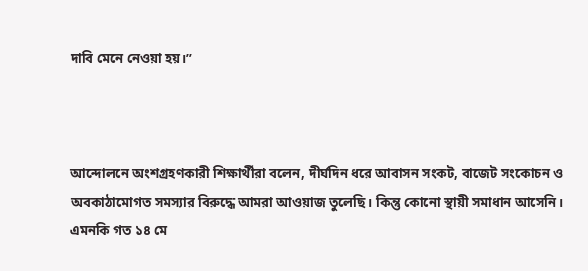দাবি মেনে নেওয়া হয়।”



আন্দোলনে অংশগ্রহণকারী শিক্ষার্থীরা বলেন, দীর্ঘদিন ধরে আবাসন সংকট, বাজেট সংকোচন ও অবকাঠামোগত সমস্যার বিরুদ্ধে আমরা আওয়াজ তুলেছি। কিন্তু কোনো স্থায়ী সমাধান আসেনি। এমনকি গত ১৪ মে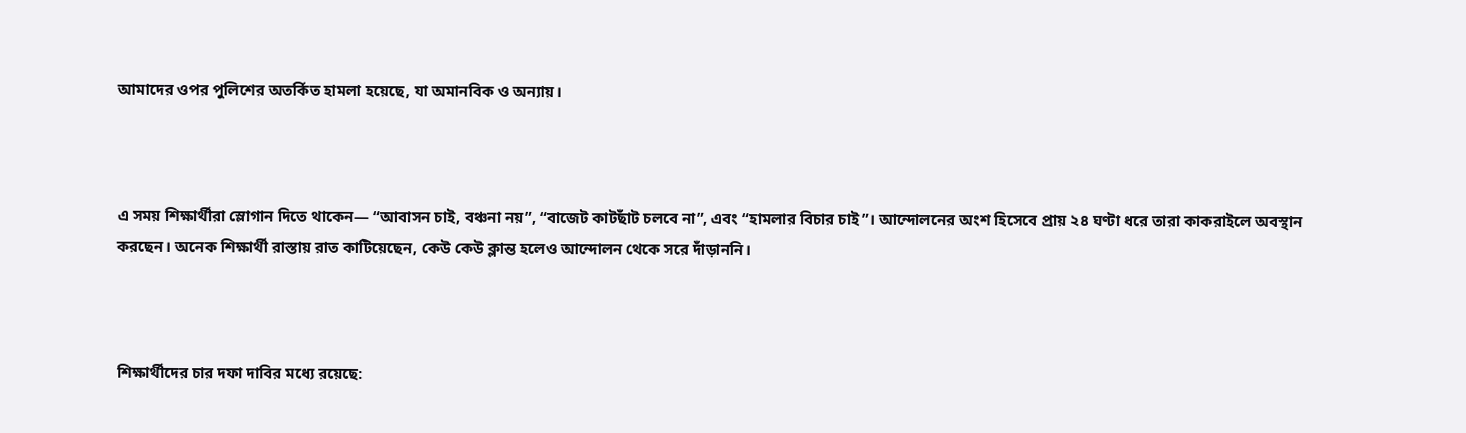আমাদের ওপর পুলিশের অতর্কিত হামলা হয়েছে, যা অমানবিক ও অন্যায়।



এ সময় শিক্ষার্থীরা স্লোগান দিতে থাকেন— “আবাসন চাই, বঞ্চনা নয়”, “বাজেট কাটছাঁট চলবে না”, এবং “হামলার বিচার চাই”। আন্দোলনের অংশ হিসেবে প্রায় ২৪ ঘণ্টা ধরে তারা কাকরাইলে অবস্থান করছেন। অনেক শিক্ষার্থী রাস্তায় রাত কাটিয়েছেন, কেউ কেউ ক্লান্ত হলেও আন্দোলন থেকে সরে দাঁড়াননি।



শিক্ষার্থীদের চার দফা দাবির মধ্যে রয়েছে: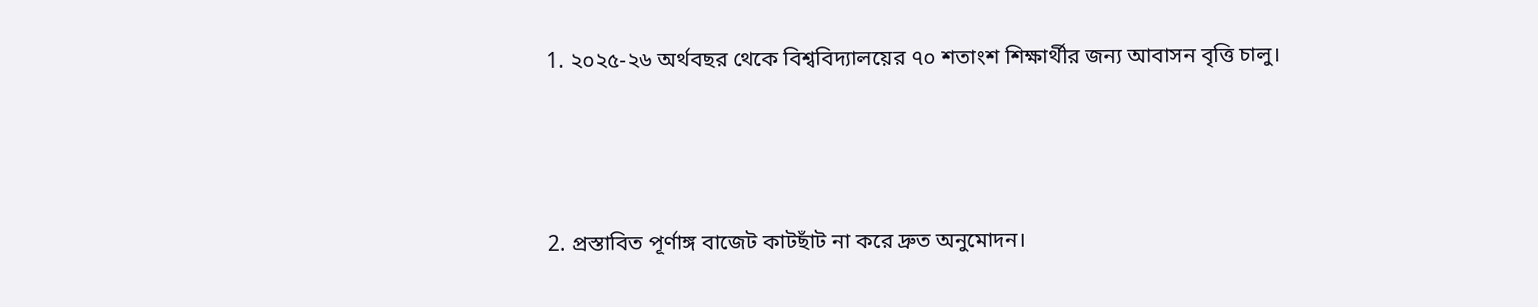1. ২০২৫-২৬ অর্থবছর থেকে বিশ্ববিদ্যালয়ের ৭০ শতাংশ শিক্ষার্থীর জন্য আবাসন বৃত্তি চালু।



2. প্রস্তাবিত পূর্ণাঙ্গ বাজেট কাটছাঁট না করে দ্রুত অনুমোদন।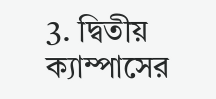3. দ্বিতীয় ক্যাম্পাসের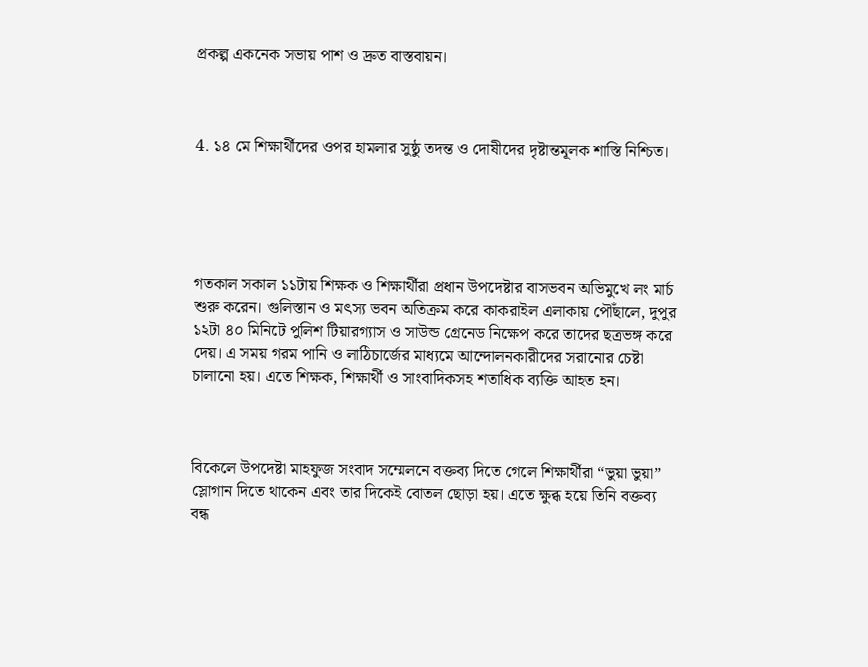প্রকল্প একনেক সভায় পাশ ও দ্রুত বাস্তবায়ন।



4. ১৪ মে শিক্ষার্থীদের ওপর হামলার সুষ্ঠু তদন্ত ও দোষীদের দৃষ্টান্তমূলক শাস্তি নিশ্চিত।





গতকাল সকাল ১১টায় শিক্ষক ও শিক্ষার্থীরা প্রধান উপদেষ্টার বাসভবন অভিমুখে লং মার্চ শুরু করেন। গুলিস্তান ও মৎস্য ভবন অতিক্রম করে কাকরাইল এলাকায় পৌঁছালে, দুপুর ১২টা ৪০ মিনিটে পুলিশ টিয়ারগ্যাস ও সাউন্ড গ্রেনেড নিক্ষেপ করে তাদের ছত্রভঙ্গ করে দেয়। এ সময় গরম পানি ও লাঠিচার্জের মাধ্যমে আন্দোলনকারীদের সরানোর চেষ্টা চালানো হয়। এতে শিক্ষক, শিক্ষার্থী ও সাংবাদিকসহ শতাধিক ব্যক্তি আহত হন।



বিকেলে উপদেষ্টা মাহফুজ সংবাদ সম্মেলনে বক্তব্য দিতে গেলে শিক্ষার্থীরা “ভুয়া ভুয়া” স্লোগান দিতে থাকেন এবং তার দিকেই বোতল ছোড়া হয়। এতে ক্ষুব্ধ হয়ে তিনি বক্তব্য বন্ধ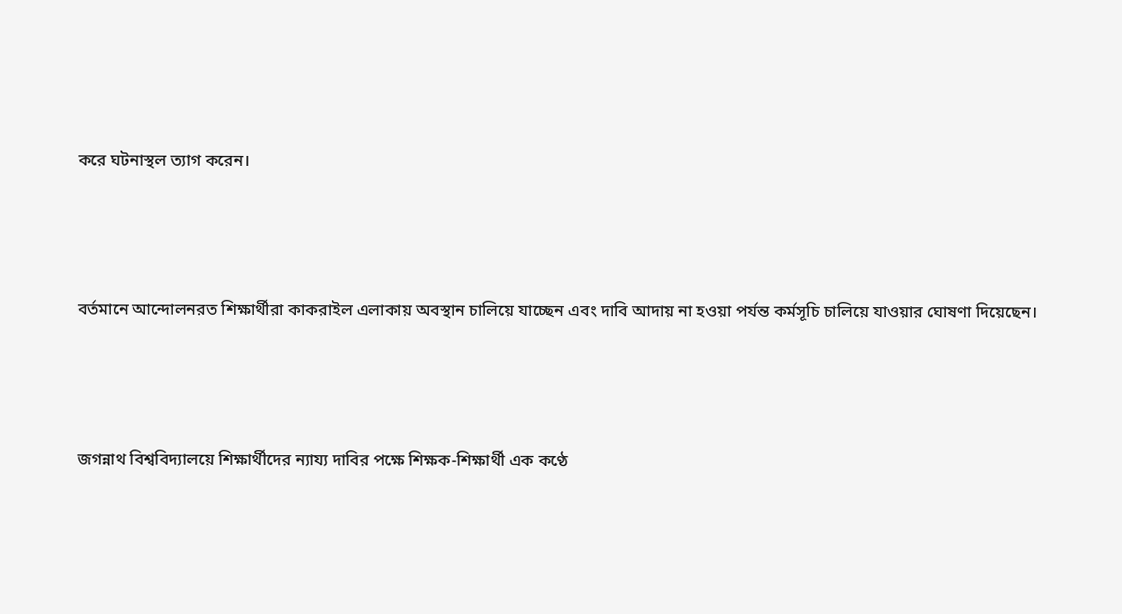করে ঘটনাস্থল ত্যাগ করেন।



বর্তমানে আন্দোলনরত শিক্ষার্থীরা কাকরাইল এলাকায় অবস্থান চালিয়ে যাচ্ছেন এবং দাবি আদায় না হওয়া পর্যন্ত কর্মসূচি চালিয়ে যাওয়ার ঘোষণা দিয়েছেন।



জগন্নাথ বিশ্ববিদ্যালয়ে শিক্ষার্থীদের ন্যায্য দাবির পক্ষে শিক্ষক-শিক্ষার্থী এক কণ্ঠে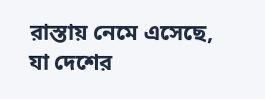রাস্তায় নেমে এসেছে, যা দেশের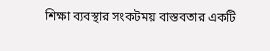শিক্ষা ব্যবস্থার সংকটময় বাস্তবতার একটি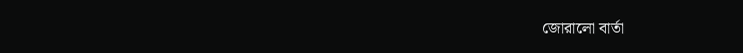জোরালো বার্তা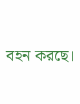বহন করছে।